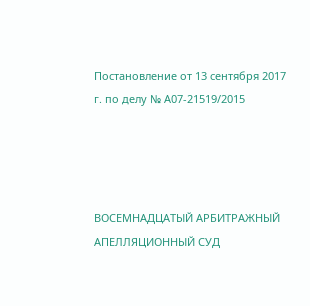Постановление от 13 сентября 2017 г. по делу № А07-21519/2015




ВОСЕМНАДЦАТЫЙ АРБИТРАЖНЫЙ АПЕЛЛЯЦИОННЫЙ СУД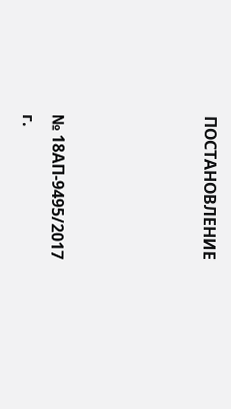ПОСТАНОВЛЕНИЕ




№ 18АП-9495/2017
г.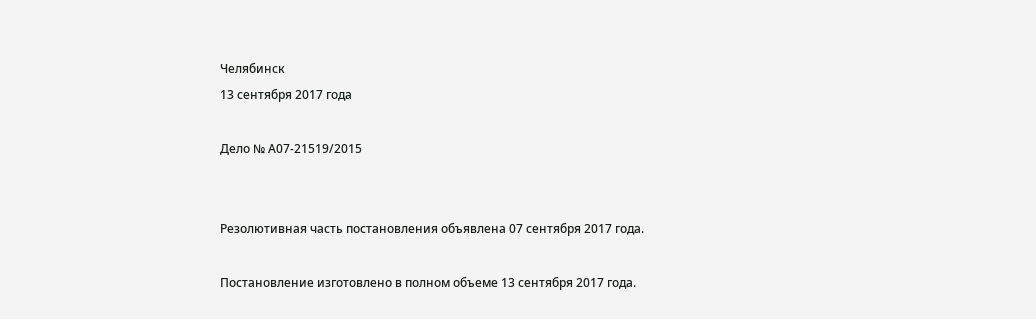Челябинск
13 сентября 2017 года

Дело № А07-21519/2015


Резолютивная часть постановления объявлена 07 сентября 2017 года.

Постановление изготовлено в полном объеме 13 сентября 2017 года.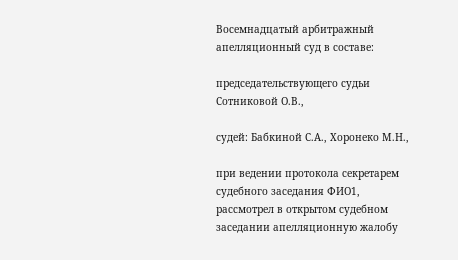Восемнадцатый арбитражный апелляционный суд в составе:

председательствующего судьи Сотниковой О.В.,

судей: Бабкиной С.А., Хоронеко М.Н.,

при ведении протокола секретарем судебного заседания ФИО1, рассмотрел в открытом судебном заседании апелляционную жалобу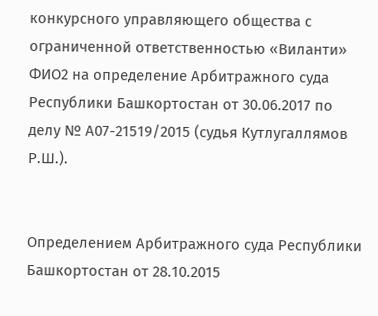конкурсного управляющего общества с ограниченной ответственностью «Виланти» ФИО2 на определение Арбитражного суда Республики Башкортостан от 30.06.2017 по делу № А07-21519/2015 (судья Кутлугаллямов Р.Ш.).


Определением Арбитражного суда Республики Башкортостан от 28.10.2015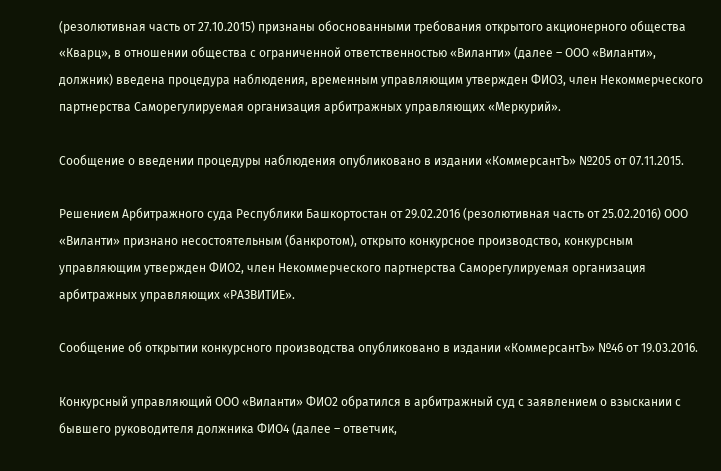(резолютивная часть от 27.10.2015) признаны обоснованными требования открытого акционерного общества «Кварц», в отношении общества с ограниченной ответственностью «Виланти» (далее – ООО «Виланти», должник) введена процедура наблюдения, временным управляющим утвержден ФИО3, член Некоммерческого партнерства Саморегулируемая организация арбитражных управляющих «Меркурий».

Сообщение о введении процедуры наблюдения опубликовано в издании «КоммерсантЪ» №205 от 07.11.2015.

Решением Арбитражного суда Республики Башкортостан от 29.02.2016 (резолютивная часть от 25.02.2016) ООО «Виланти» признано несостоятельным (банкротом), открыто конкурсное производство, конкурсным управляющим утвержден ФИО2, член Некоммерческого партнерства Саморегулируемая организация арбитражных управляющих «РАЗВИТИЕ».

Сообщение об открытии конкурсного производства опубликовано в издании «КоммерсантЪ» №46 от 19.03.2016.

Конкурсный управляющий ООО «Виланти» ФИО2 обратился в арбитражный суд с заявлением о взыскании с бывшего руководителя должника ФИО4 (далее – ответчик,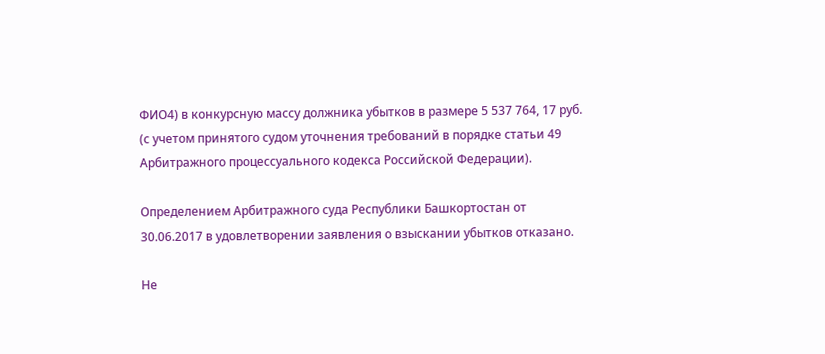ФИО4) в конкурсную массу должника убытков в размере 5 537 764, 17 руб. (с учетом принятого судом уточнения требований в порядке статьи 49 Арбитражного процессуального кодекса Российской Федерации).

Определением Арбитражного суда Республики Башкортостан от 30.06.2017 в удовлетворении заявления о взыскании убытков отказано.

Не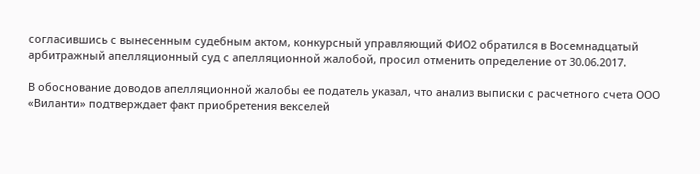согласившись с вынесенным судебным актом, конкурсный управляющий ФИО2 обратился в Восемнадцатый арбитражный апелляционный суд с апелляционной жалобой, просил отменить определение от 30.06.2017.

В обоснование доводов апелляционной жалобы ее податель указал, что анализ выписки с расчетного счета ООО «Виланти» подтверждает факт приобретения векселей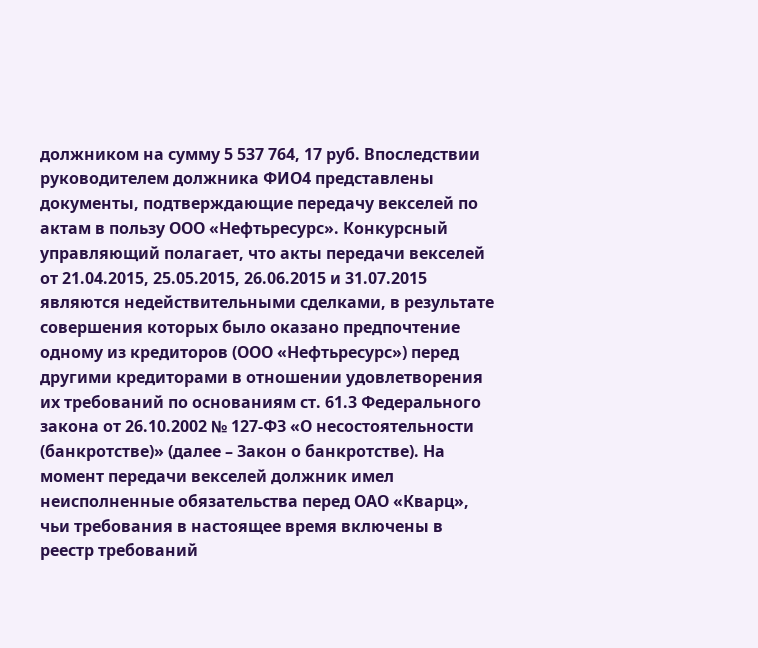должником на сумму 5 537 764, 17 руб. Впоследствии руководителем должника ФИО4 представлены документы, подтверждающие передачу векселей по актам в пользу ООО «Нефтьресурс». Конкурсный управляющий полагает, что акты передачи векселей от 21.04.2015, 25.05.2015, 26.06.2015 и 31.07.2015 являются недействительными сделками, в результате совершения которых было оказано предпочтение одному из кредиторов (ООО «Нефтьресурс») перед другими кредиторами в отношении удовлетворения их требований по основаниям ст. 61.3 Федерального закона от 26.10.2002 № 127-ФЗ «О несостоятельности (банкротстве)» (далее – Закон о банкротстве). На момент передачи векселей должник имел неисполненные обязательства перед ОАО «Кварц», чьи требования в настоящее время включены в реестр требований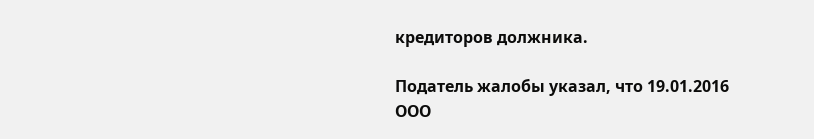кредиторов должника.

Податель жалобы указал, что 19.01.2016 ООО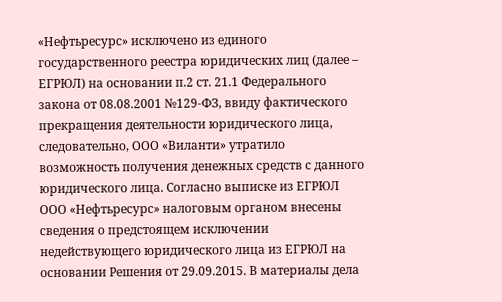«Нефтьресурс» исключено из единого государственного реестра юридических лиц (далее – ЕГРЮЛ) на основании п.2 ст. 21.1 Федерального закона от 08.08.2001 №129-ФЗ, ввиду фактического прекращения деятельности юридического лица, следовательно, ООО «Виланти» утратило возможность получения денежных средств с данного юридического лица. Согласно выписке из ЕГРЮЛ ООО «Нефтьресурс» налоговым органом внесены сведения о предстоящем исключении недействующего юридического лица из ЕГРЮЛ на основании Решения от 29.09.2015. В материалы дела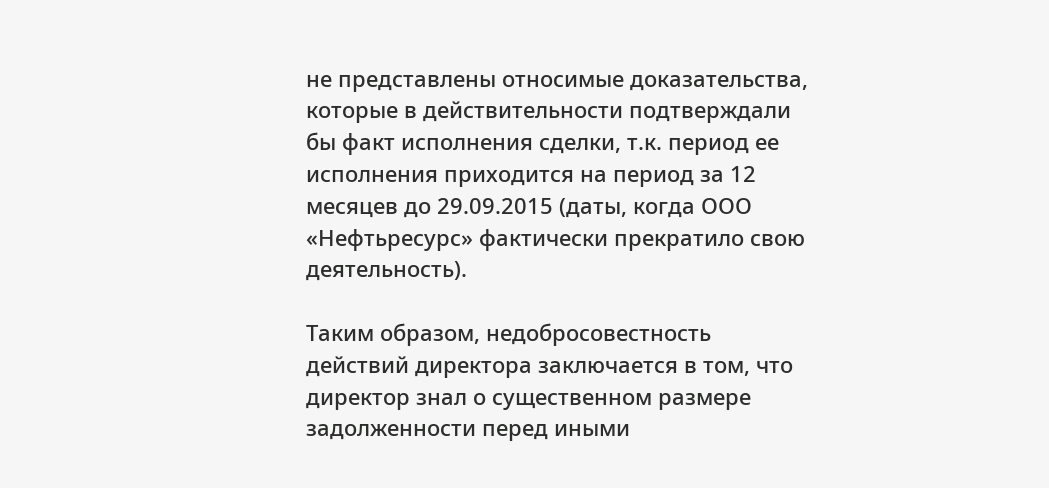не представлены относимые доказательства, которые в действительности подтверждали бы факт исполнения сделки, т.к. период ее исполнения приходится на период за 12 месяцев до 29.09.2015 (даты, когда ООО «Нефтьресурс» фактически прекратило свою деятельность).

Таким образом, недобросовестность действий директора заключается в том, что директор знал о существенном размере задолженности перед иными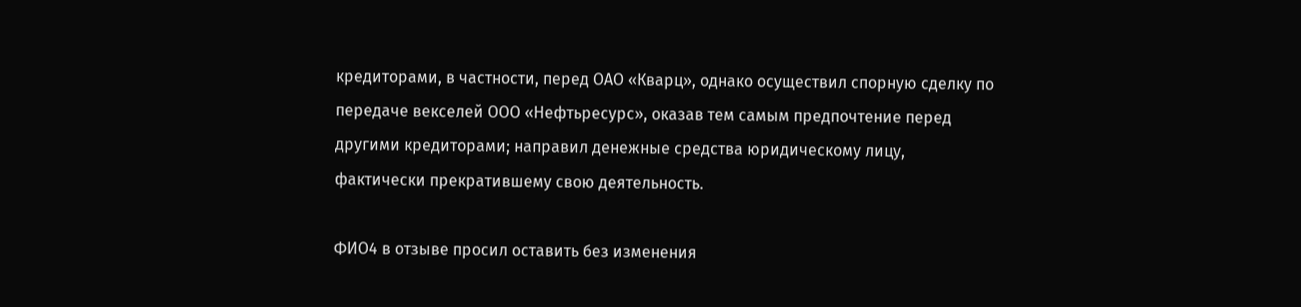кредиторами, в частности, перед ОАО «Кварц», однако осуществил спорную сделку по передаче векселей ООО «Нефтьресурс», оказав тем самым предпочтение перед другими кредиторами; направил денежные средства юридическому лицу, фактически прекратившему свою деятельность.

ФИО4 в отзыве просил оставить без изменения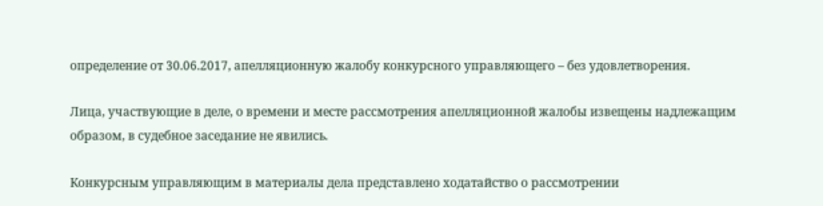определение от 30.06.2017, апелляционную жалобу конкурсного управляющего – без удовлетворения.

Лица, участвующие в деле, о времени и месте рассмотрения апелляционной жалобы извещены надлежащим образом, в судебное заседание не явились.

Конкурсным управляющим в материалы дела представлено ходатайство о рассмотрении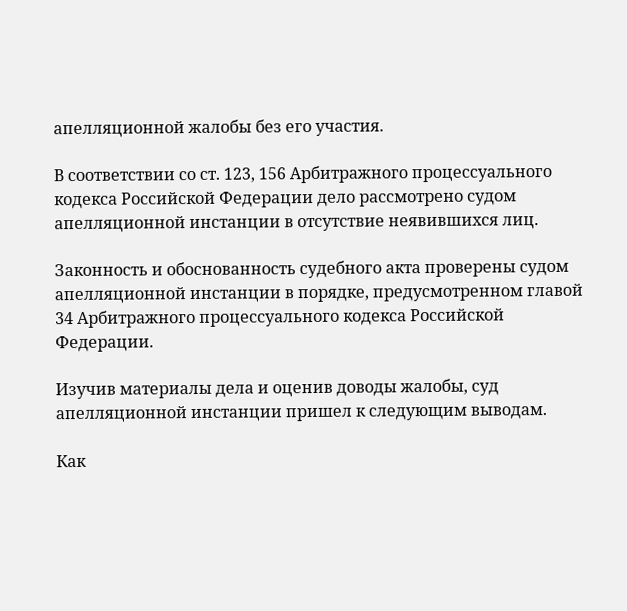апелляционной жалобы без его участия.

В соответствии со ст. 123, 156 Арбитражного процессуального кодекса Российской Федерации дело рассмотрено судом апелляционной инстанции в отсутствие неявившихся лиц.

Законность и обоснованность судебного акта проверены судом апелляционной инстанции в порядке, предусмотренном главой 34 Арбитражного процессуального кодекса Российской Федерации.

Изучив материалы дела и оценив доводы жалобы, суд апелляционной инстанции пришел к следующим выводам.

Как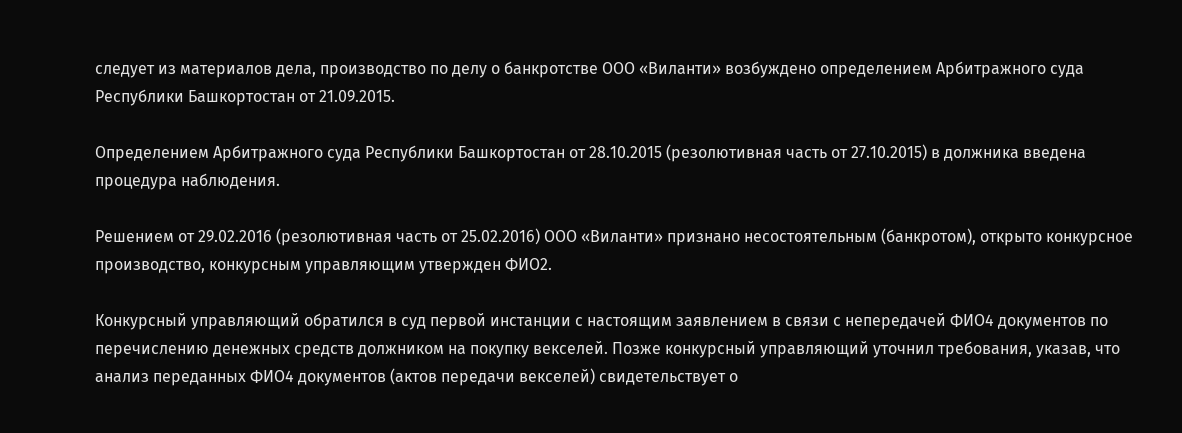следует из материалов дела, производство по делу о банкротстве ООО «Виланти» возбуждено определением Арбитражного суда Республики Башкортостан от 21.09.2015.

Определением Арбитражного суда Республики Башкортостан от 28.10.2015 (резолютивная часть от 27.10.2015) в должника введена процедура наблюдения.

Решением от 29.02.2016 (резолютивная часть от 25.02.2016) ООО «Виланти» признано несостоятельным (банкротом), открыто конкурсное производство, конкурсным управляющим утвержден ФИО2.

Конкурсный управляющий обратился в суд первой инстанции с настоящим заявлением в связи с непередачей ФИО4 документов по перечислению денежных средств должником на покупку векселей. Позже конкурсный управляющий уточнил требования, указав, что анализ переданных ФИО4 документов (актов передачи векселей) свидетельствует о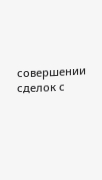совершении сделок с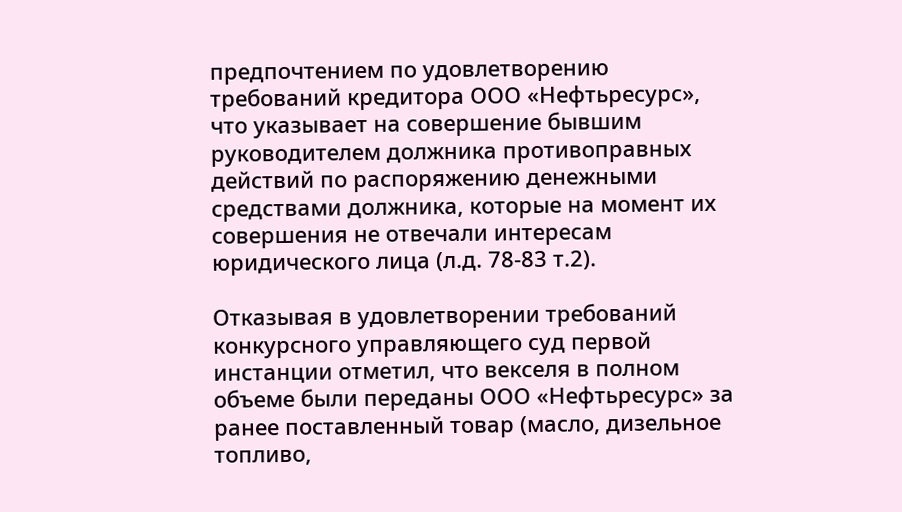предпочтением по удовлетворению требований кредитора ООО «Нефтьресурс», что указывает на совершение бывшим руководителем должника противоправных действий по распоряжению денежными средствами должника, которые на момент их совершения не отвечали интересам юридического лица (л.д. 78-83 т.2).

Отказывая в удовлетворении требований конкурсного управляющего суд первой инстанции отметил, что векселя в полном объеме были переданы ООО «Нефтьресурс» за ранее поставленный товар (масло, дизельное топливо,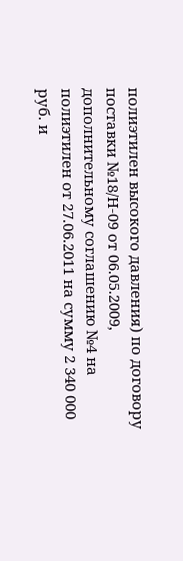полиэтилен высокого давления) по договору поставки №18/Н-09 от 06.05.2009, дополнительному соглашению №4 на полиэтилен от 27.06.2011 на сумму 2 340 000 руб. и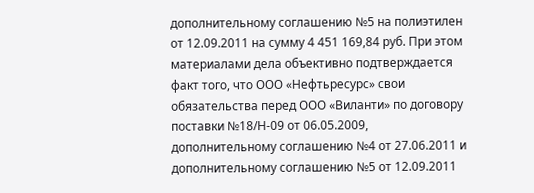дополнительному соглашению №5 на полиэтилен от 12.09.2011 на сумму 4 451 169,84 руб. При этом материалами дела объективно подтверждается факт того, что ООО «Нефтьресурс» свои обязательства перед ООО «Виланти» по договору поставки №18/Н-09 от 06.05.2009, дополнительному соглашению №4 от 27.06.2011 и дополнительному соглашению №5 от 12.09.2011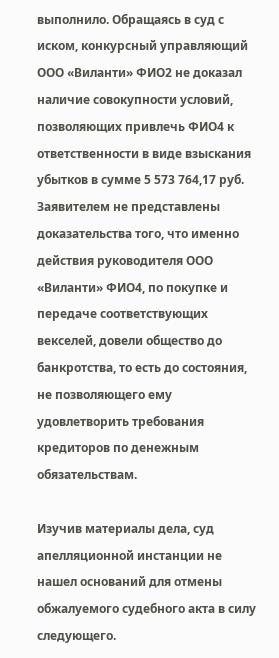выполнило. Обращаясь в суд с иском, конкурсный управляющий ООО «Виланти» ФИО2 не доказал наличие совокупности условий, позволяющих привлечь ФИО4 к ответственности в виде взыскания убытков в сумме 5 573 764,17 руб. Заявителем не представлены доказательства того, что именно действия руководителя ООО «Виланти» ФИО4, по покупке и передаче соответствующих векселей, довели общество до банкротства, то есть до состояния, не позволяющего ему удовлетворить требования кредиторов по денежным обязательствам.

Изучив материалы дела, суд апелляционной инстанции не нашел оснований для отмены обжалуемого судебного акта в силу следующего.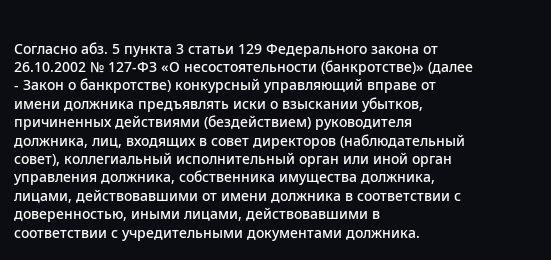Согласно абз. 5 пункта 3 статьи 129 Федерального закона от 26.10.2002 № 127-ФЗ «О несостоятельности (банкротстве)» (далее - Закон о банкротстве) конкурсный управляющий вправе от имени должника предъявлять иски о взыскании убытков, причиненных действиями (бездействием) руководителя должника, лиц, входящих в совет директоров (наблюдательный совет), коллегиальный исполнительный орган или иной орган управления должника, собственника имущества должника, лицами, действовавшими от имени должника в соответствии с доверенностью, иными лицами, действовавшими в соответствии с учредительными документами должника.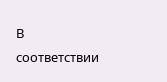В соответствии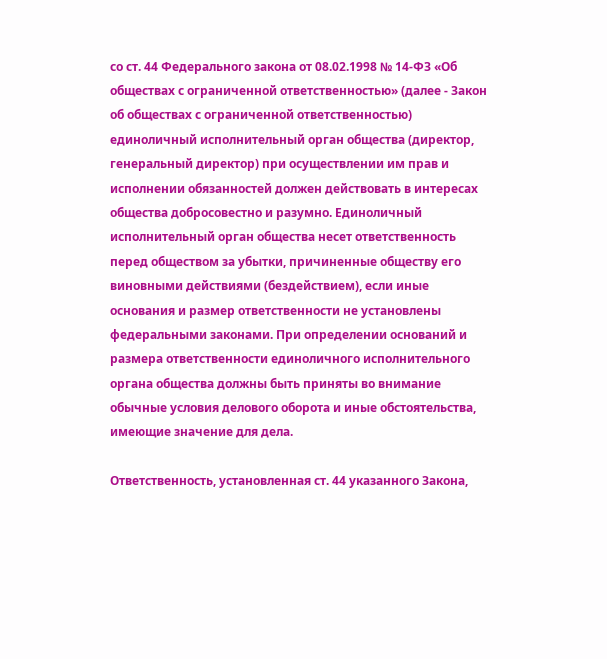со ст. 44 Федерального закона от 08.02.1998 № 14-ФЗ «Об обществах с ограниченной ответственностью» (далее - Закон об обществах с ограниченной ответственностью) единоличный исполнительный орган общества (директор, генеральный директор) при осуществлении им прав и исполнении обязанностей должен действовать в интересах общества добросовестно и разумно. Единоличный исполнительный орган общества несет ответственность перед обществом за убытки, причиненные обществу его виновными действиями (бездействием), если иные основания и размер ответственности не установлены федеральными законами. При определении оснований и размера ответственности единоличного исполнительного органа общества должны быть приняты во внимание обычные условия делового оборота и иные обстоятельства, имеющие значение для дела.

Ответственность, установленная ст. 44 указанного Закона,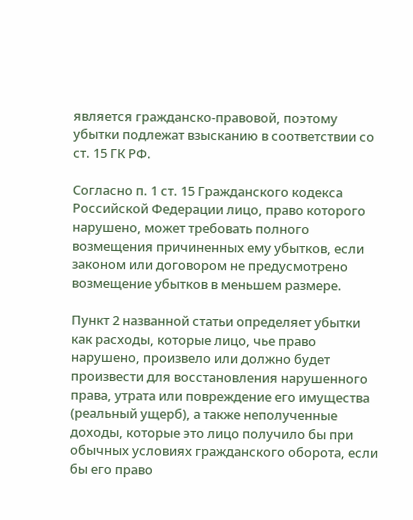является гражданско-правовой, поэтому убытки подлежат взысканию в соответствии со ст. 15 ГК РФ.

Согласно п. 1 ст. 15 Гражданского кодекса Российской Федерации лицо, право которого нарушено, может требовать полного возмещения причиненных ему убытков, если законом или договором не предусмотрено возмещение убытков в меньшем размере.

Пункт 2 названной статьи определяет убытки как расходы, которые лицо, чье право нарушено, произвело или должно будет произвести для восстановления нарушенного права, утрата или повреждение его имущества (реальный ущерб), а также неполученные доходы, которые это лицо получило бы при обычных условиях гражданского оборота, если бы его право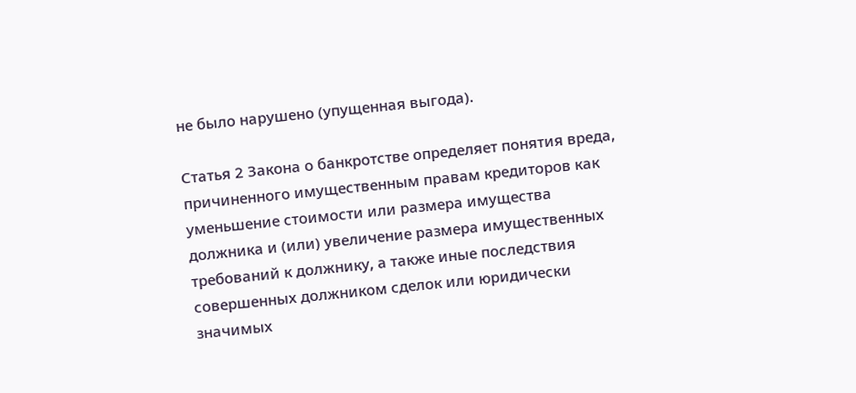не было нарушено (упущенная выгода).

Статья 2 Закона о банкротстве определяет понятия вреда, причиненного имущественным правам кредиторов как уменьшение стоимости или размера имущества должника и (или) увеличение размера имущественных требований к должнику, а также иные последствия совершенных должником сделок или юридически значимых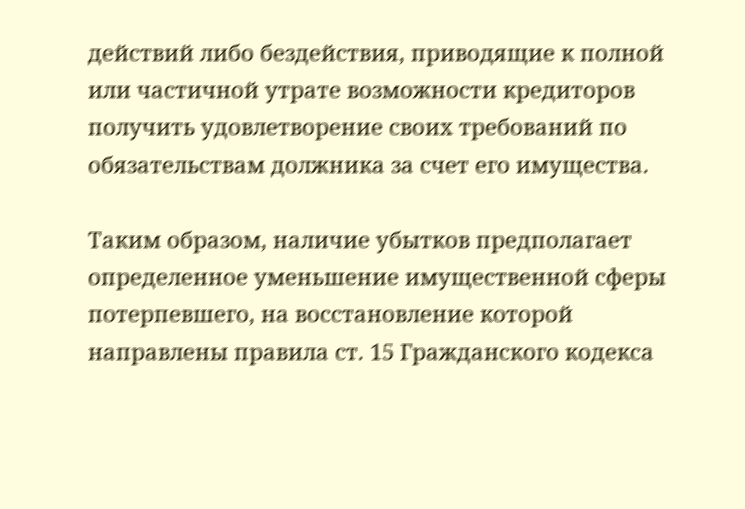действий либо бездействия, приводящие к полной или частичной утрате возможности кредиторов получить удовлетворение своих требований по обязательствам должника за счет его имущества.

Таким образом, наличие убытков предполагает определенное уменьшение имущественной сферы потерпевшего, на восстановление которой направлены правила ст. 15 Гражданского кодекса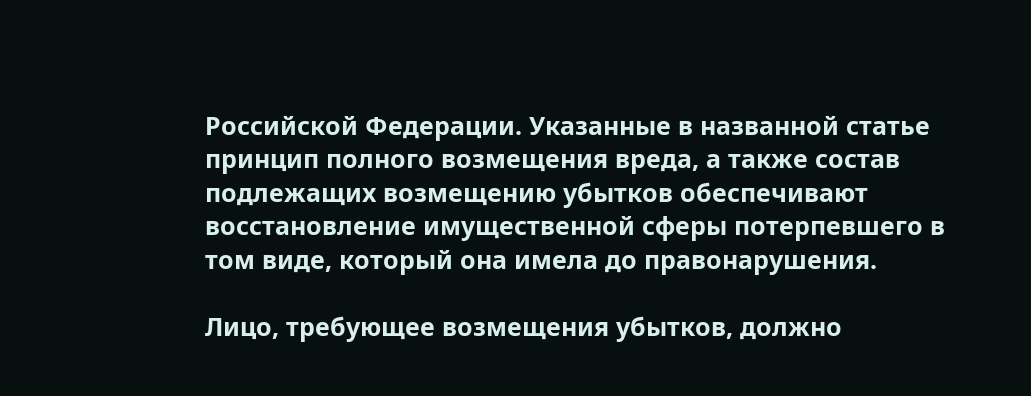Российской Федерации. Указанные в названной статье принцип полного возмещения вреда, а также состав подлежащих возмещению убытков обеспечивают восстановление имущественной сферы потерпевшего в том виде, который она имела до правонарушения.

Лицо, требующее возмещения убытков, должно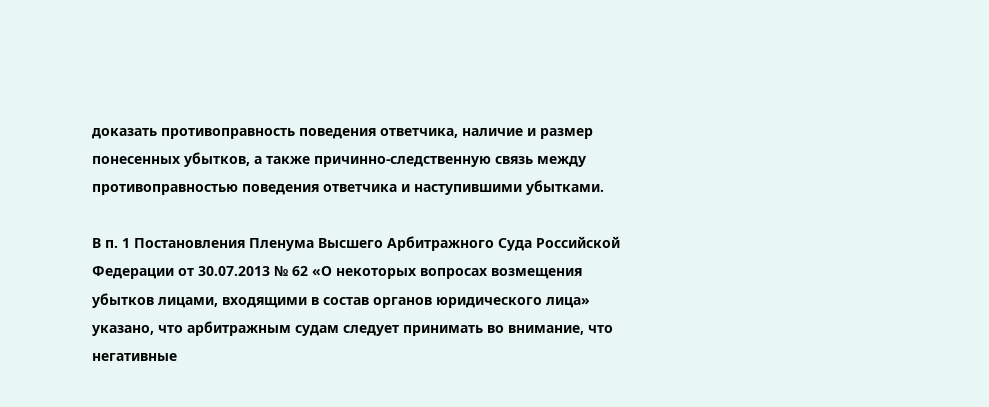доказать противоправность поведения ответчика, наличие и размер понесенных убытков, а также причинно-следственную связь между противоправностью поведения ответчика и наступившими убытками.

В п. 1 Постановления Пленума Высшего Арбитражного Суда Российской Федерации от 30.07.2013 № 62 «О некоторых вопросах возмещения убытков лицами, входящими в состав органов юридического лица» указано, что арбитражным судам следует принимать во внимание, что негативные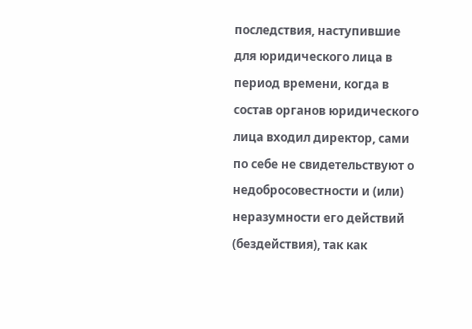последствия, наступившие для юридического лица в период времени, когда в состав органов юридического лица входил директор, сами по себе не свидетельствуют о недобросовестности и (или) неразумности его действий (бездействия), так как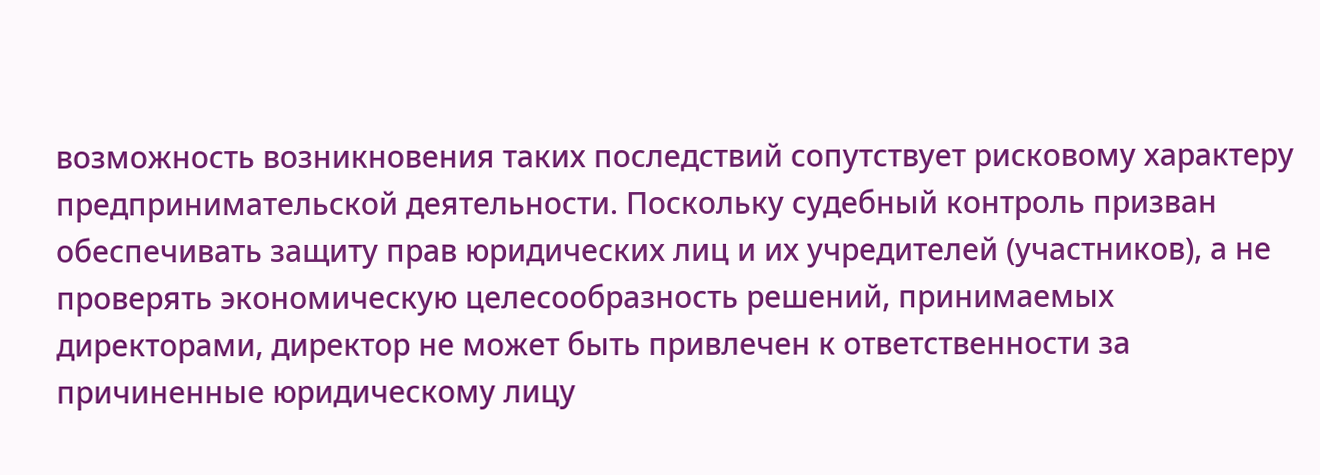возможность возникновения таких последствий сопутствует рисковому характеру предпринимательской деятельности. Поскольку судебный контроль призван обеспечивать защиту прав юридических лиц и их учредителей (участников), а не проверять экономическую целесообразность решений, принимаемых директорами, директор не может быть привлечен к ответственности за причиненные юридическому лицу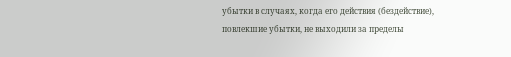убытки в случаях, когда его действия (бездействие), повлекшие убытки, не выходили за пределы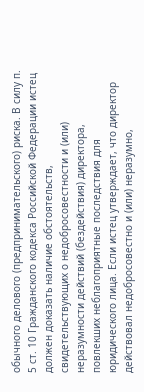обычного делового (предпринимательского) риска. В силу п. 5 ст. 10 Гражданского кодекса Российской Федерации истец должен доказать наличие обстоятельств, свидетельствующих о недобросовестности и (или) неразумности действий (бездействия) директора, повлекших неблагоприятные последствия для юридического лица. Если истец утверждает, что директор действовал недобросовестно и (или) неразумно,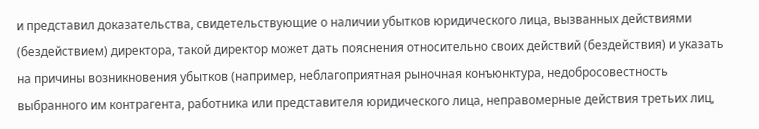и представил доказательства, свидетельствующие о наличии убытков юридического лица, вызванных действиями (бездействием) директора, такой директор может дать пояснения относительно своих действий (бездействия) и указать на причины возникновения убытков (например, неблагоприятная рыночная конъюнктура, недобросовестность выбранного им контрагента, работника или представителя юридического лица, неправомерные действия третьих лиц,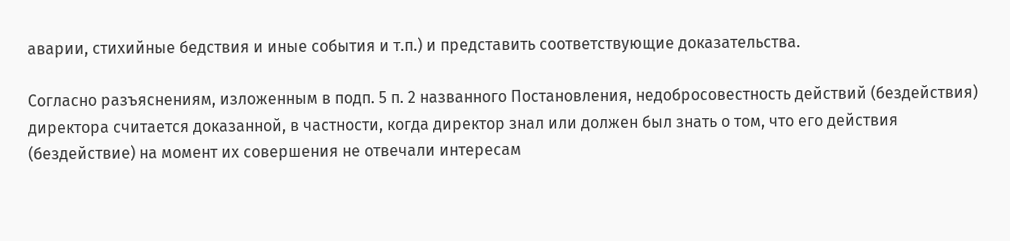аварии, стихийные бедствия и иные события и т.п.) и представить соответствующие доказательства.

Согласно разъяснениям, изложенным в подп. 5 п. 2 названного Постановления, недобросовестность действий (бездействия) директора считается доказанной, в частности, когда директор знал или должен был знать о том, что его действия (бездействие) на момент их совершения не отвечали интересам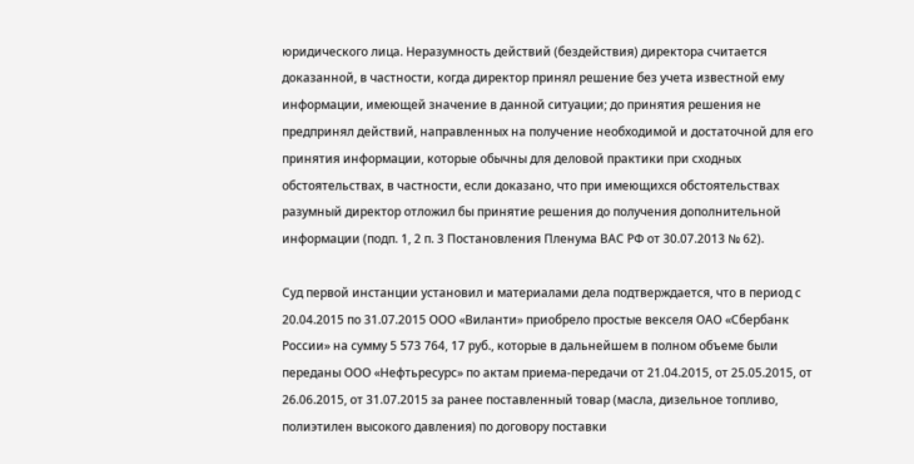юридического лица. Неразумность действий (бездействия) директора считается доказанной, в частности, когда директор принял решение без учета известной ему информации, имеющей значение в данной ситуации; до принятия решения не предпринял действий, направленных на получение необходимой и достаточной для его принятия информации, которые обычны для деловой практики при сходных обстоятельствах, в частности, если доказано, что при имеющихся обстоятельствах разумный директор отложил бы принятие решения до получения дополнительной информации (подп. 1, 2 п. 3 Постановления Пленума ВАС РФ от 30.07.2013 № 62).

Суд первой инстанции установил и материалами дела подтверждается, что в период с 20.04.2015 по 31.07.2015 ООО «Виланти» приобрело простые векселя ОАО «Сбербанк России» на сумму 5 573 764, 17 руб., которые в дальнейшем в полном объеме были переданы ООО «Нефтьресурс» по актам приема-передачи от 21.04.2015, от 25.05.2015, от 26.06.2015, от 31.07.2015 за ранее поставленный товар (масла, дизельное топливо, полиэтилен высокого давления) по договору поставки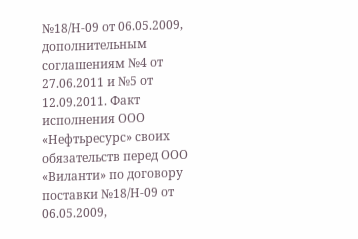№18/Н-09 от 06.05.2009, дополнительным соглашениям №4 от 27.06.2011 и №5 от 12.09.2011. Факт исполнения ООО «Нефтьресурс» своих обязательств перед ООО «Виланти» по договору поставки №18/Н-09 от 06.05.2009,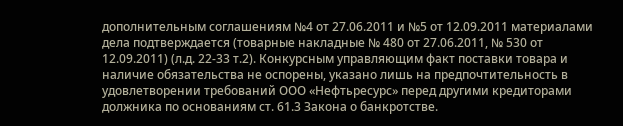дополнительным соглашениям №4 от 27.06.2011 и №5 от 12.09.2011 материалами дела подтверждается (товарные накладные № 480 от 27.06.2011, № 530 от 12.09.2011) (л.д. 22-33 т.2). Конкурсным управляющим факт поставки товара и наличие обязательства не оспорены, указано лишь на предпочтительность в удовлетворении требований ООО «Нефтьресурс» перед другими кредиторами должника по основаниям ст. 61.3 Закона о банкротстве.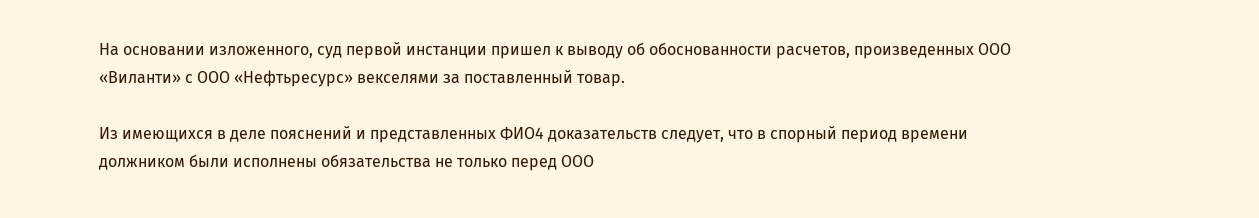На основании изложенного, суд первой инстанции пришел к выводу об обоснованности расчетов, произведенных ООО «Виланти» с ООО «Нефтьресурс» векселями за поставленный товар.

Из имеющихся в деле пояснений и представленных ФИО4 доказательств следует, что в спорный период времени должником были исполнены обязательства не только перед ООО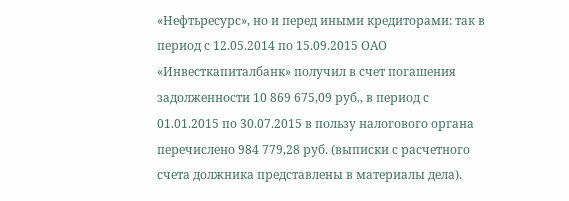«Нефтьресурс», но и перед иными кредиторами: так в период с 12.05.2014 по 15.09.2015 ОАО «Инвесткапиталбанк» получил в счет погашения задолженности 10 869 675,09 руб., в период с 01.01.2015 по 30.07.2015 в пользу налогового органа перечислено 984 779,28 руб. (выписки с расчетного счета должника представлены в материалы дела).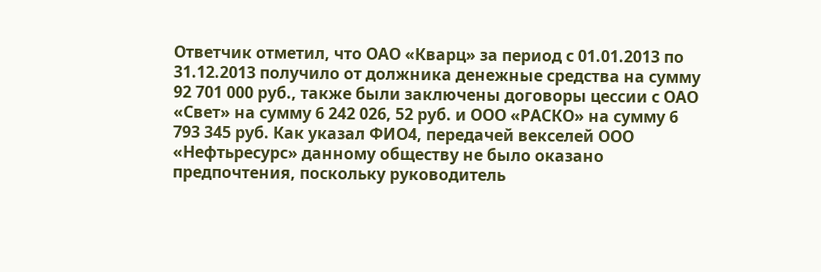Ответчик отметил, что ОАО «Кварц» за период с 01.01.2013 по 31.12.2013 получило от должника денежные средства на сумму 92 701 000 руб., также были заключены договоры цессии с ОАО «Свет» на сумму 6 242 026, 52 руб. и ООО «РАСКО» на сумму 6 793 345 руб. Как указал ФИО4, передачей векселей ООО «Нефтьресурс» данному обществу не было оказано предпочтения, поскольку руководитель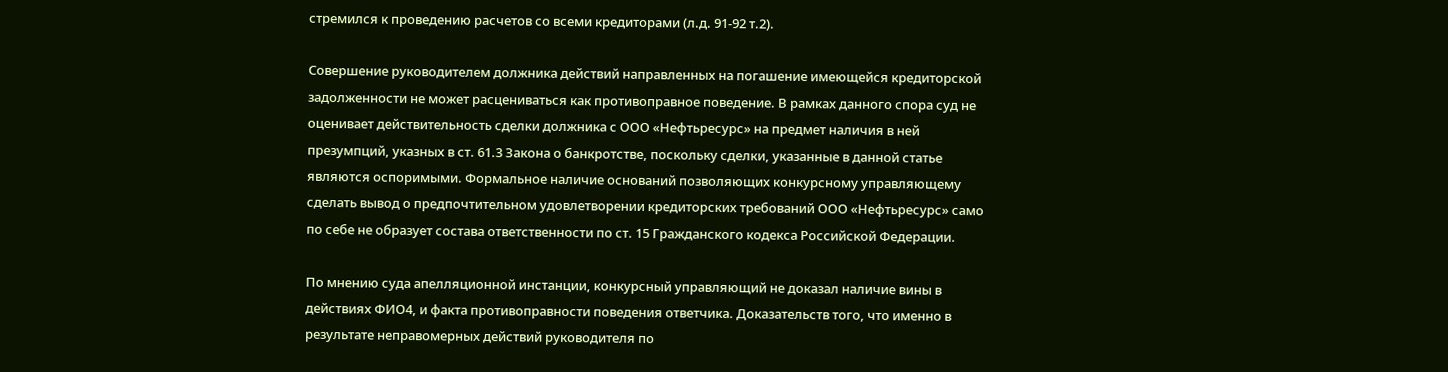стремился к проведению расчетов со всеми кредиторами (л.д. 91-92 т.2).

Совершение руководителем должника действий направленных на погашение имеющейся кредиторской задолженности не может расцениваться как противоправное поведение. В рамках данного спора суд не оценивает действительность сделки должника с ООО «Нефтьресурс» на предмет наличия в ней презумпций, указных в ст. 61.3 Закона о банкротстве, поскольку сделки, указанные в данной статье являются оспоримыми. Формальное наличие оснований позволяющих конкурсному управляющему сделать вывод о предпочтительном удовлетворении кредиторских требований ООО «Нефтьресурс» само по себе не образует состава ответственности по ст. 15 Гражданского кодекса Российской Федерации.

По мнению суда апелляционной инстанции, конкурсный управляющий не доказал наличие вины в действиях ФИО4, и факта противоправности поведения ответчика. Доказательств того, что именно в результате неправомерных действий руководителя по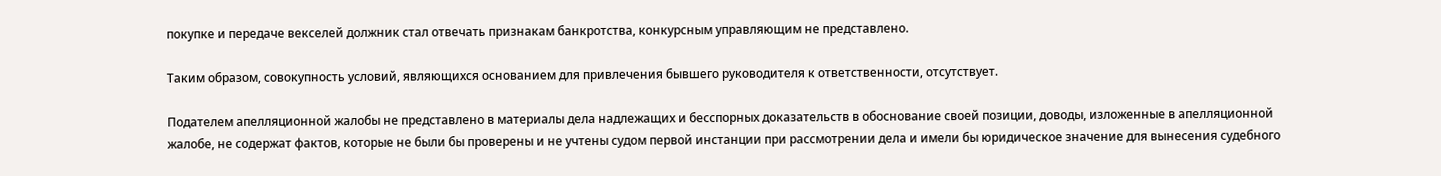покупке и передаче векселей должник стал отвечать признакам банкротства, конкурсным управляющим не представлено.

Таким образом, совокупность условий, являющихся основанием для привлечения бывшего руководителя к ответственности, отсутствует.

Подателем апелляционной жалобы не представлено в материалы дела надлежащих и бесспорных доказательств в обоснование своей позиции, доводы, изложенные в апелляционной жалобе, не содержат фактов, которые не были бы проверены и не учтены судом первой инстанции при рассмотрении дела и имели бы юридическое значение для вынесения судебного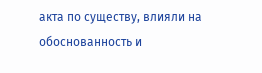акта по существу, влияли на обоснованность и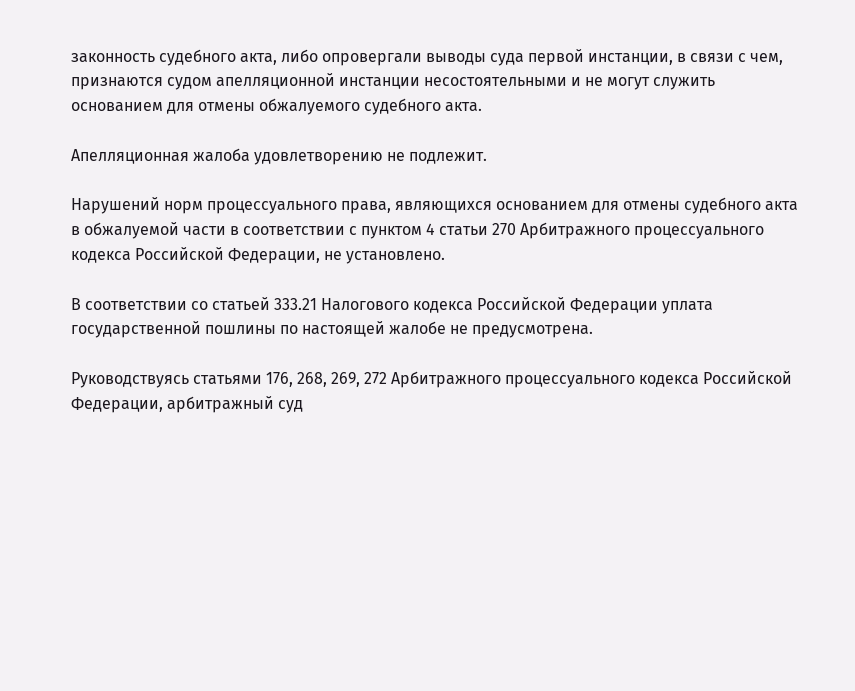законность судебного акта, либо опровергали выводы суда первой инстанции, в связи с чем, признаются судом апелляционной инстанции несостоятельными и не могут служить основанием для отмены обжалуемого судебного акта.

Апелляционная жалоба удовлетворению не подлежит.

Нарушений норм процессуального права, являющихся основанием для отмены судебного акта в обжалуемой части в соответствии с пунктом 4 статьи 270 Арбитражного процессуального кодекса Российской Федерации, не установлено.

В соответствии со статьей 333.21 Налогового кодекса Российской Федерации уплата государственной пошлины по настоящей жалобе не предусмотрена.

Руководствуясь статьями 176, 268, 269, 272 Арбитражного процессуального кодекса Российской Федерации, арбитражный суд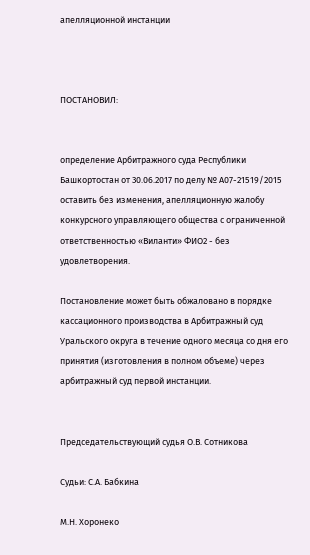апелляционной инстанции



ПОСТАНОВИЛ:


определение Арбитражного суда Республики Башкортостан от 30.06.2017 по делу № А07-21519/2015 оставить без изменения, апелляционную жалобу конкурсного управляющего общества с ограниченной ответственностью «Виланти» ФИО2 - без удовлетворения.

Постановление может быть обжаловано в порядке кассационного производства в Арбитражный суд Уральского округа в течение одного месяца со дня его принятия (изготовления в полном объеме) через арбитражный суд первой инстанции.


Председательствующий судья О.В. Сотникова

Судьи: С.А. Бабкина

М.Н. Хоронеко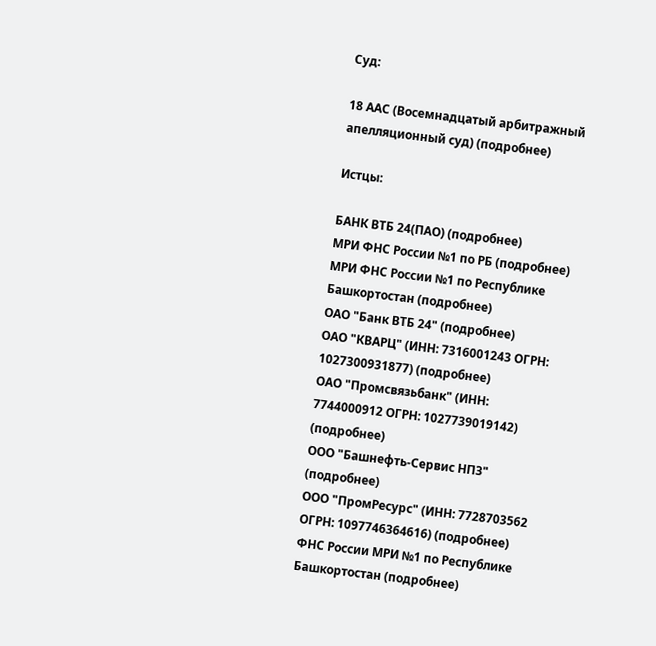Суд:

18 ААС (Восемнадцатый арбитражный апелляционный суд) (подробнее)

Истцы:

БАНК ВТБ 24(ПАО) (подробнее)
МРИ ФНС России №1 по РБ (подробнее)
МРИ ФНС России №1 по Республике Башкортостан (подробнее)
ОАО "Банк ВТБ 24" (подробнее)
ОАО "КВАРЦ" (ИНН: 7316001243 ОГРН: 1027300931877) (подробнее)
ОАО "Промсвязьбанк" (ИНН: 7744000912 ОГРН: 1027739019142) (подробнее)
ООО "Башнефть-Сервис НПЗ" (подробнее)
ООО "ПромРесурс" (ИНН: 7728703562 ОГРН: 1097746364616) (подробнее)
ФНС России МРИ №1 по Республике Башкортостан (подробнее)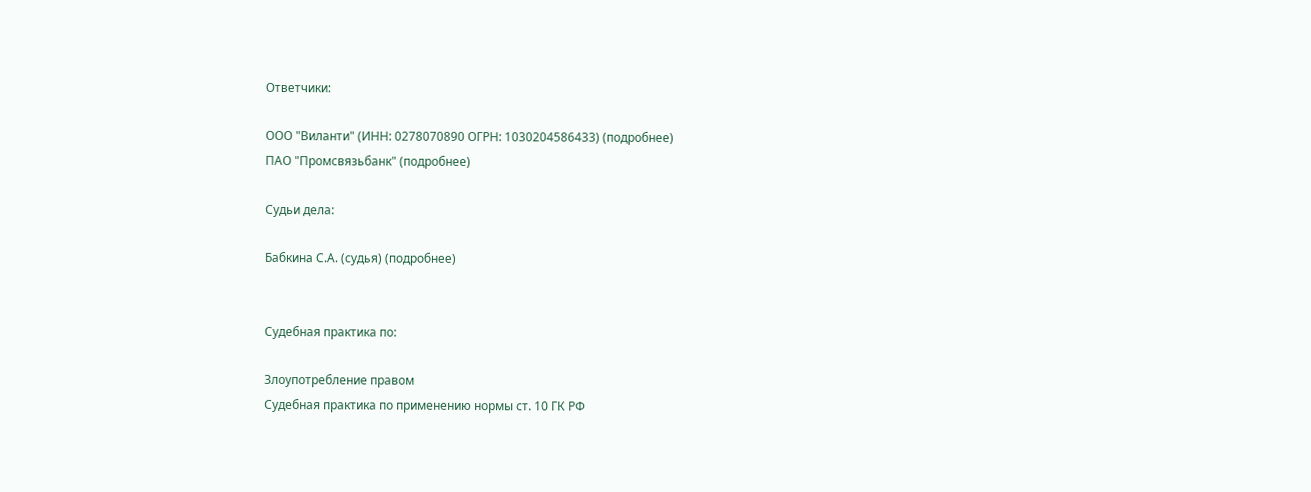Ответчики:

ООО "Виланти" (ИНН: 0278070890 ОГРН: 1030204586433) (подробнее)
ПАО "Промсвязьбанк" (подробнее)

Судьи дела:

Бабкина С.А. (судья) (подробнее)


Судебная практика по:

Злоупотребление правом
Судебная практика по применению нормы ст. 10 ГК РФ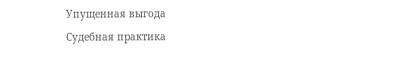Упущенная выгода
Судебная практика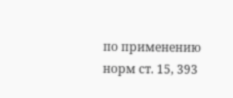по применению норм ст. 15, 393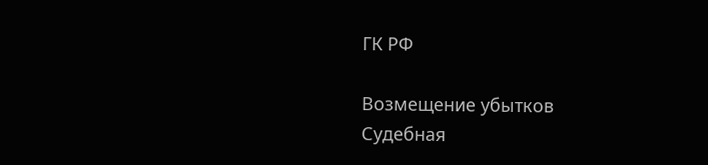ГК РФ

Возмещение убытков
Судебная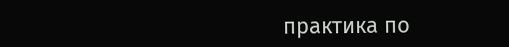практика по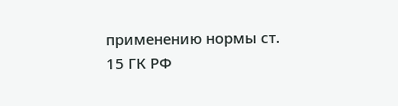применению нормы ст. 15 ГК РФ